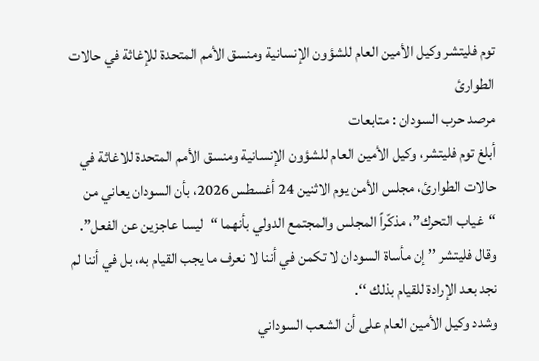توم فليتشر وكيل الأمين العام للشؤون الإنسانية ومنسق الأمم المتحدة للإغاثة في حالات الطوارئ
مرصد حرب السودان : متابعات
أبلغ توم فليتشر، وكيل الأمين العام للشؤون الإنسانية ومنسق الأمم المتحدة للاغاثة في حالات الطوارئ، مجلس الأمن يوم الاثنين 24 أغسطس 2026، بأن السودان يعاني من “غياب التحرك”، مذكّراً المجلس والمجتمع الدولي بأنهما “ليسا عاجزين عن الفعل”.
وقال فليتشر ’’ إن مأساة السودان لا تكمن في أننا لا نعرف ما يجب القيام به، بل في أننا لم نجد بعد الإرادة للقيام بذلك ‘‘.
وشدد وكيل الأمين العام على أن الشعب السوداني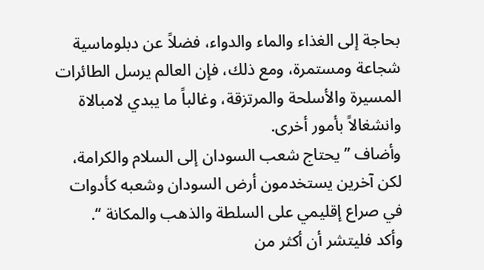بحاجة إلى الغذاء والماء والدواء، فضلاً عن دبلوماسية شجاعة ومستمرة، ومع ذلك، فإن العالم يرسل الطائرات المسيرة والأسلحة والمرتزقة، وغالباً ما يبدي لامبالاة وانشغالاً بأمور أخرى.
وأضاف ’’ يحتاج شعب السودان إلى السلام والكرامة، لكن آخرين يستخدمون أرض السودان وشعبه كأدوات في صراع إقليمي على السلطة والذهب والمكانة ‘‘.
وأكد فليتشر أن أكثر من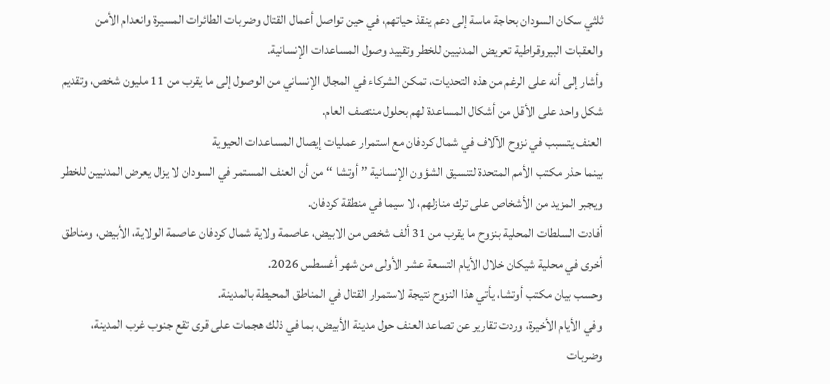ثلثي سكان السودان بحاجة ماسة إلى دعم ينقذ حياتهم، في حين تواصل أعمال القتال وضربات الطائرات المسيرة وانعدام الأمن والعقبات البيروقراطية تعريض المدنيين للخطر وتقييد وصول المساعدات الإنسانية.
وأشار إلى أنه على الرغم من هذه التحديات، تمكن الشركاء في المجال الإنساني من الوصول إلى ما يقرب من 11 مليون شخص، وتقديم شكل واحد على الأقل من أشكال المساعدة لهم بحلول منتصف العام.
العنف يتسبب في نزوح الآلاف في شمال كردفان مع استمرار عمليات إيصال المساعدات الحيوية
بينما حذر مكتب الأمم المتحدة لتنسيق الشؤون الإنسانية ’’ أوتشا ‘‘ من أن العنف المستمر في السودان لا يزال يعرض المدنيين للخطر ويجبر المزيد من الأشخاص على ترك منازلهم، لا سيما في منطقة كردفان.
أفادت السلطات المحلية بنزوح ما يقرب من 31 ألف شخص من الابيض، عاصمة ولاية شمال كردفان عاصمة الولاية، الأبيض، ومناطق أخرى في محلية شيكان خلال الأيام التسعة عشر الأولى من شهر أغسطس 2026.
وحسب بيان مكتب أوتشا، يأتي هذا النزوح نتيجة لاستمرار القتال في المناطق المحيطة بالمدينة.
وفي الأيام الأخيرة، وردت تقارير عن تصاعد العنف حول مدينة الأبيض، بما في ذلك هجمات على قرى تقع جنوب غرب المدينة، وضربات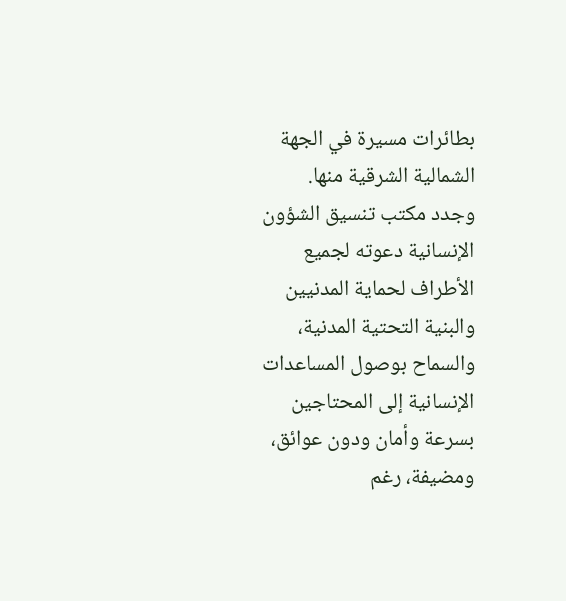بطائرات مسيرة في الجهة الشمالية الشرقية منها.
وجدد مكتب تنسيق الشؤون الإنسانية دعوته لجميع الأطراف لحماية المدنيين والبنية التحتية المدنية، والسماح بوصول المساعدات الإنسانية إلى المحتاجين بسرعة وأمان ودون عوائق، ومضيفة، رغم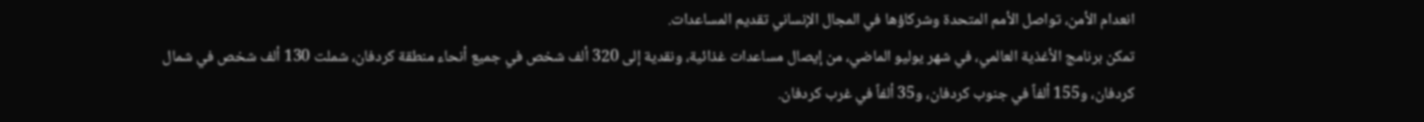انعدام الأمن، تواصل الأمم المتحدة وشركاؤها في المجال الإنساني تقديم المساعدات.
تمكن برنامج الأغذية العالمي، في شهر يوليو الماضي، من إيصال مساعدات غذائية، ونقدية إلى 320 ألف شخص في جميع أنحاء منطقة كردفان، شملت 130 ألف شخص في شمال كردفان، و155 ألفاً في جنوب كردفان، و35 ألفاً في غرب كردفان.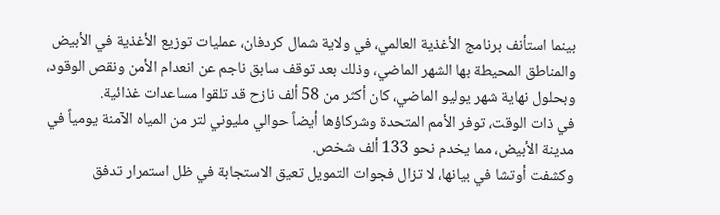بينما استأنف برنامج الأغذية العالمي، في ولاية شمال كردفان، عمليات توزيع الأغذية في الأبيض والمناطق المحيطة بها الشهر الماضي، وذلك بعد توقف سابق ناجم عن انعدام الأمن ونقص الوقود، وبحلول نهاية شهر يوليو الماضي، كان أكثر من 58 ألف نازح قد تلقوا مساعدات غذائية.
في ذات الوقت، توفر الأمم المتحدة وشركاؤها أيضاً حوالي مليوني لتر من المياه الآمنة يومياً في مدينة الأبيض، مما يخدم نحو 133 ألف شخص.
وكشفت أوتشا في بيانها، لا تزال فجوات التمويل تعيق الاستجابة في ظل استمرار تدفق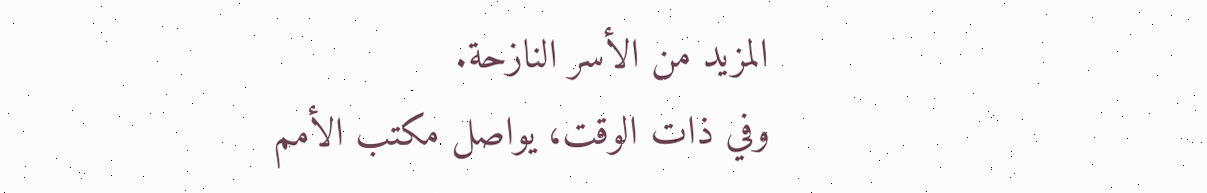المزيد من الأسر النازحة.
وفي ذات الوقت، يواصل مكتب الأمم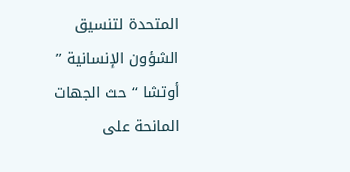المتحدة لتنسيق الشؤون الإنسانية ’’ أوتشا ‘‘ حث الجهات المانحة على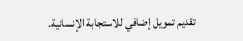تقديم تمويل إضافي للاستجابة الإنسانية.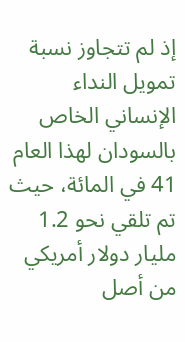إذ لم تتجاوز نسبة تمويل النداء الإنساني الخاص بالسودان لهذا العام 41 في المائة، حيث تم تلقي نحو 1.2 مليار دولار أمريكي من أصل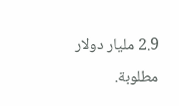2.9 مليار دولار مطلوبة.